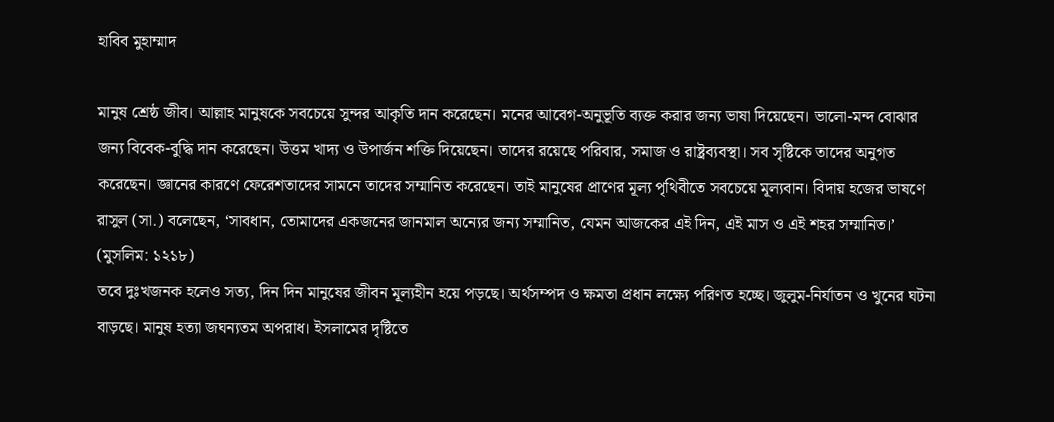হাবিব মুহাম্মাদ

মানুষ শ্রেষ্ঠ জীব। আল্লাহ মানুষকে সবচেয়ে সুন্দর আকৃতি দান করেছেন। মনের আবেগ-অনুভূতি ব্যক্ত করার জন্য ভাষা দিয়েছেন। ভালো-মন্দ বোঝার জন্য বিবেক-বুদ্ধি দান করেছেন। উত্তম খাদ্য ও উপার্জন শক্তি দিয়েছেন। তাদের রয়েছে পরিবার, সমাজ ও রাষ্ট্রব্যবস্থা। সব সৃষ্টিকে তাদের অনুগত করেছেন। জ্ঞানের কারণে ফেরেশতাদের সামনে তাদের সম্মানিত করেছেন। তাই মানুষের প্রাণের মূল্য পৃথিবীতে সবচেয়ে মূল্যবান। বিদায় হজের ভাষণে রাসুল (সা.) বলেছেন, ‘সাবধান, তোমাদের একজনের জানমাল অন্যের জন্য সম্মানিত, যেমন আজকের এই দিন, এই মাস ও এই শহর সম্মানিত।’ (মুসলিম: ১২১৮)
তবে দুঃখজনক হলেও সত্য, দিন দিন মানুষের জীবন মূল্যহীন হয়ে পড়ছে। অর্থসম্পদ ও ক্ষমতা প্রধান লক্ষ্যে পরিণত হচ্ছে। জুলুম-নির্যাতন ও খুনের ঘটনা বাড়ছে। মানুষ হত্যা জঘন্যতম অপরাধ। ইসলামের দৃষ্টিতে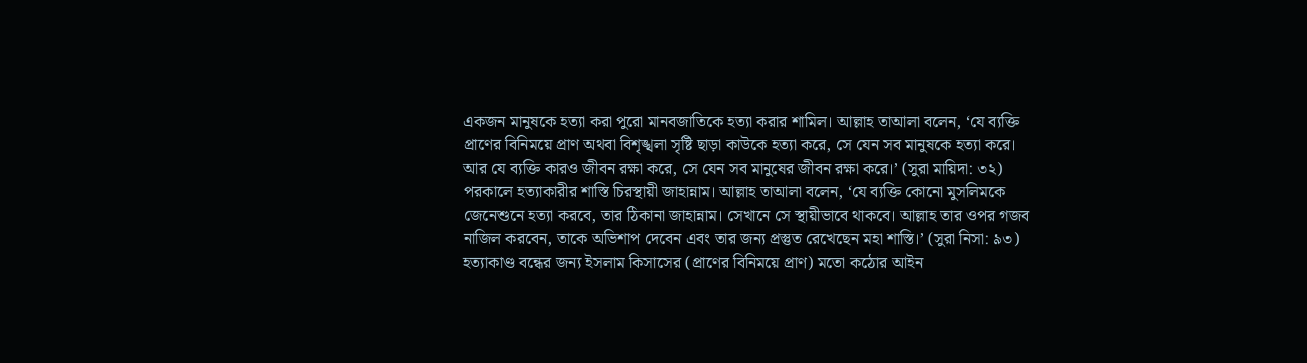একজন মানুষকে হত্যা করা পুরো মানবজাতিকে হত্যা করার শামিল। আল্লাহ তাআলা বলেন, ‘যে ব্যক্তি প্রাণের বিনিময়ে প্রাণ অথবা বিশৃঙ্খলা সৃষ্টি ছাড়া কাউকে হত্যা করে, সে যেন সব মানুষকে হত্যা করে। আর যে ব্যক্তি কারও জীবন রক্ষা করে, সে যেন সব মানুষের জীবন রক্ষা করে।’ (সুরা মায়িদা: ৩২)
পরকালে হত্যাকারীর শাস্তি চিরস্থায়ী জাহান্নাম। আল্লাহ তাআলা বলেন, ‘যে ব্যক্তি কোনো মুসলিমকে জেনেশুনে হত্যা করবে, তার ঠিকানা জাহান্নাম। সেখানে সে স্থায়ীভাবে থাকবে। আল্লাহ তার ওপর গজব নাজিল করবেন, তাকে অভিশাপ দেবেন এবং তার জন্য প্রস্তুত রেখেছেন মহা শাস্তি।’ (সুরা নিসা: ৯৩)
হত্যাকাণ্ড বন্ধের জন্য ইসলাম কিসাসের (প্রাণের বিনিময়ে প্রাণ) মতো কঠোর আইন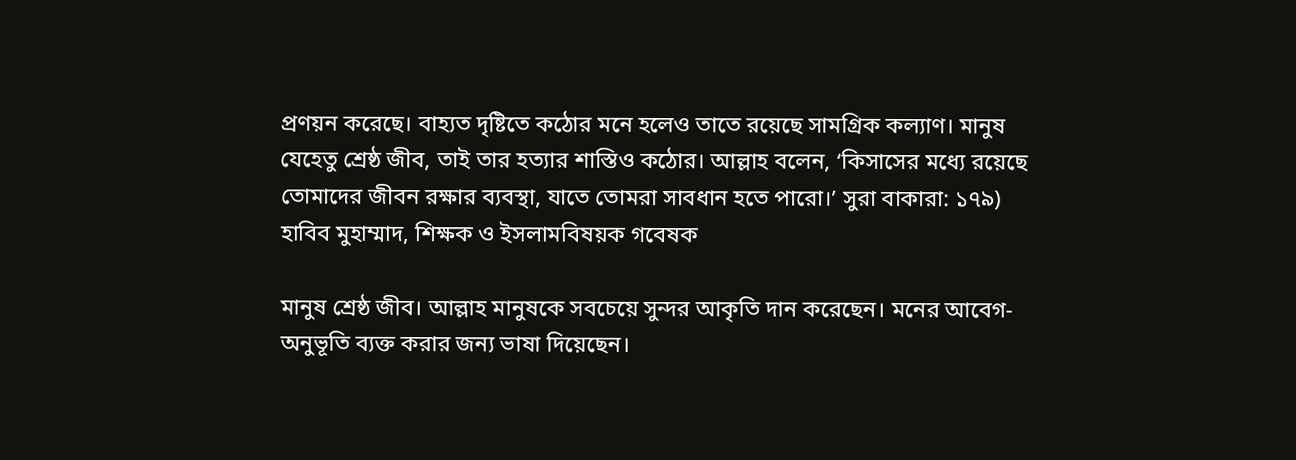প্রণয়ন করেছে। বাহ্যত দৃষ্টিতে কঠোর মনে হলেও তাতে রয়েছে সামগ্রিক কল্যাণ। মানুষ যেহেতু শ্রেষ্ঠ জীব, তাই তার হত্যার শাস্তিও কঠোর। আল্লাহ বলেন, ‘কিসাসের মধ্যে রয়েছে তোমাদের জীবন রক্ষার ব্যবস্থা, যাতে তোমরা সাবধান হতে পারো।’ সুরা বাকারা: ১৭৯)
হাবিব মুহাম্মাদ, শিক্ষক ও ইসলামবিষয়ক গবেষক

মানুষ শ্রেষ্ঠ জীব। আল্লাহ মানুষকে সবচেয়ে সুন্দর আকৃতি দান করেছেন। মনের আবেগ-অনুভূতি ব্যক্ত করার জন্য ভাষা দিয়েছেন।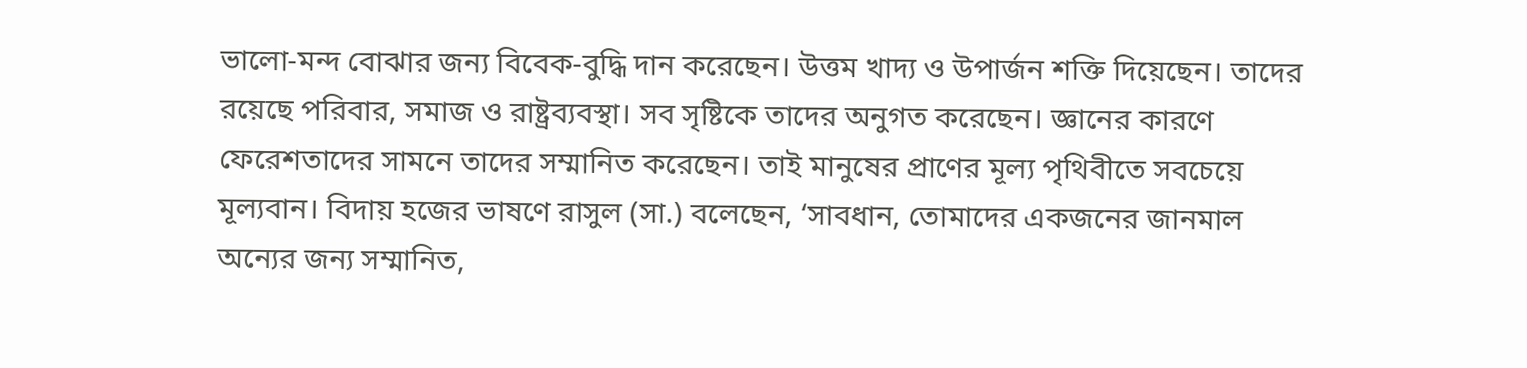ভালো-মন্দ বোঝার জন্য বিবেক-বুদ্ধি দান করেছেন। উত্তম খাদ্য ও উপার্জন শক্তি দিয়েছেন। তাদের রয়েছে পরিবার, সমাজ ও রাষ্ট্রব্যবস্থা। সব সৃষ্টিকে তাদের অনুগত করেছেন। জ্ঞানের কারণে ফেরেশতাদের সামনে তাদের সম্মানিত করেছেন। তাই মানুষের প্রাণের মূল্য পৃথিবীতে সবচেয়ে মূল্যবান। বিদায় হজের ভাষণে রাসুল (সা.) বলেছেন, ‘সাবধান, তোমাদের একজনের জানমাল অন্যের জন্য সম্মানিত,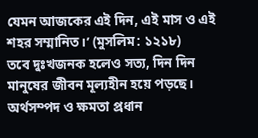যেমন আজকের এই দিন, এই মাস ও এই শহর সম্মানিত।’ (মুসলিম: ১২১৮)
তবে দুঃখজনক হলেও সত্য, দিন দিন মানুষের জীবন মূল্যহীন হয়ে পড়ছে। অর্থসম্পদ ও ক্ষমতা প্রধান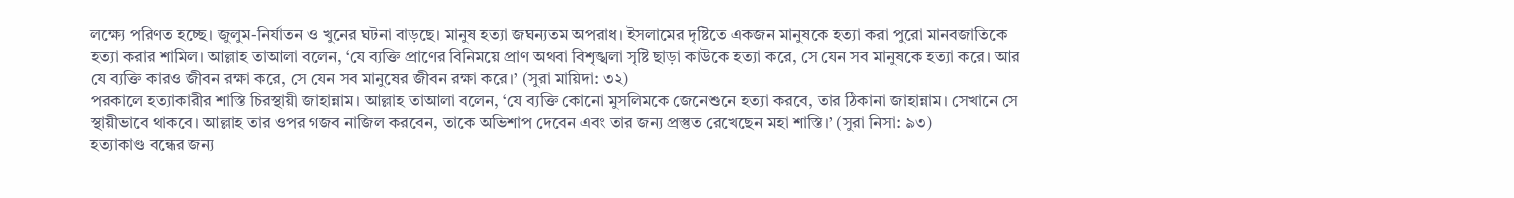লক্ষ্যে পরিণত হচ্ছে। জুলুম-নির্যাতন ও খুনের ঘটনা বাড়ছে। মানুষ হত্যা জঘন্যতম অপরাধ। ইসলামের দৃষ্টিতে একজন মানুষকে হত্যা করা পুরো মানবজাতিকে হত্যা করার শামিল। আল্লাহ তাআলা বলেন, ‘যে ব্যক্তি প্রাণের বিনিময়ে প্রাণ অথবা বিশৃঙ্খলা সৃষ্টি ছাড়া কাউকে হত্যা করে, সে যেন সব মানুষকে হত্যা করে। আর যে ব্যক্তি কারও জীবন রক্ষা করে, সে যেন সব মানুষের জীবন রক্ষা করে।’ (সুরা মায়িদা: ৩২)
পরকালে হত্যাকারীর শাস্তি চিরস্থায়ী জাহান্নাম। আল্লাহ তাআলা বলেন, ‘যে ব্যক্তি কোনো মুসলিমকে জেনেশুনে হত্যা করবে, তার ঠিকানা জাহান্নাম। সেখানে সে স্থায়ীভাবে থাকবে। আল্লাহ তার ওপর গজব নাজিল করবেন, তাকে অভিশাপ দেবেন এবং তার জন্য প্রস্তুত রেখেছেন মহা শাস্তি।’ (সুরা নিসা: ৯৩)
হত্যাকাণ্ড বন্ধের জন্য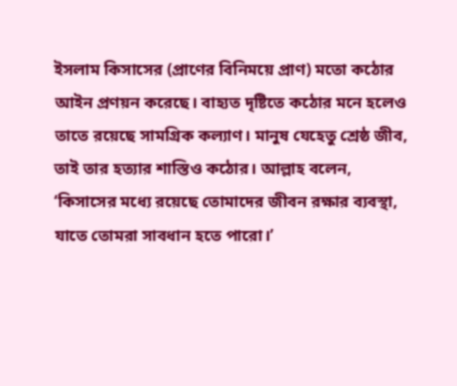ইসলাম কিসাসের (প্রাণের বিনিময়ে প্রাণ) মতো কঠোর আইন প্রণয়ন করেছে। বাহ্যত দৃষ্টিতে কঠোর মনে হলেও তাতে রয়েছে সামগ্রিক কল্যাণ। মানুষ যেহেতু শ্রেষ্ঠ জীব, তাই তার হত্যার শাস্তিও কঠোর। আল্লাহ বলেন, ‘কিসাসের মধ্যে রয়েছে তোমাদের জীবন রক্ষার ব্যবস্থা, যাতে তোমরা সাবধান হতে পারো।’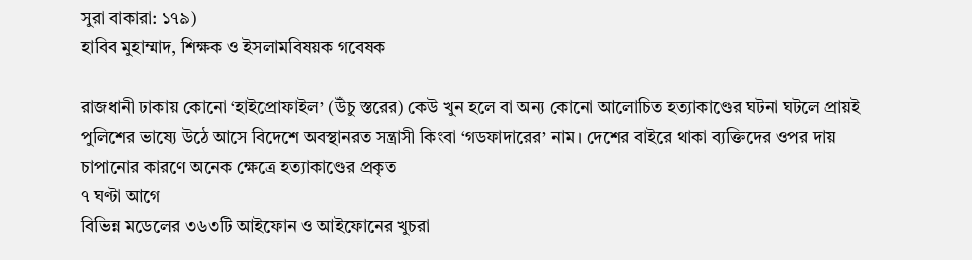সুরা বাকারা: ১৭৯)
হাবিব মুহাম্মাদ, শিক্ষক ও ইসলামবিষয়ক গবেষক

রাজধানী ঢাকায় কোনো ‘হাইপ্রোফাইল’ (উঁচু স্তরের) কেউ খুন হলে বা অন্য কোনো আলোচিত হত্যাকাণ্ডের ঘটনা ঘটলে প্রায়ই পুলিশের ভাষ্যে উঠে আসে বিদেশে অবস্থানরত সন্ত্রাসী কিংবা ‘গডফাদারের’ নাম। দেশের বাইরে থাকা ব্যক্তিদের ওপর দায় চাপানোর কারণে অনেক ক্ষেত্রে হত্যাকাণ্ডের প্রকৃত
৭ ঘণ্টা আগে
বিভিন্ন মডেলের ৩৬৩টি আইফোন ও আইফোনের খুচরা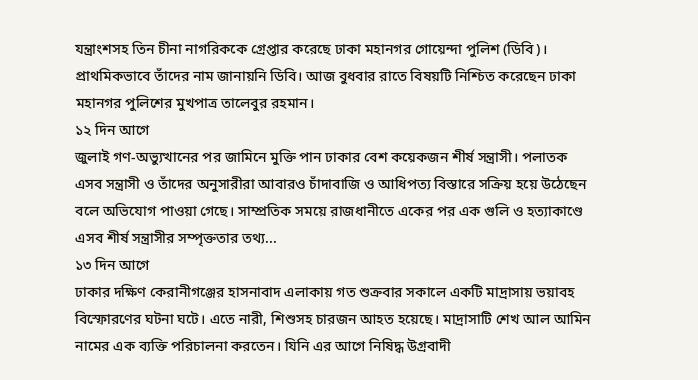যন্ত্রাংশসহ তিন চীনা নাগরিককে গ্রেপ্তার করেছে ঢাকা মহানগর গোয়েন্দা পুলিশ (ডিবি)। প্রাথমিকভাবে তাঁদের নাম জানায়নি ডিবি। আজ বুধবার রাতে বিষয়টি নিশ্চিত করেছেন ঢাকা মহানগর পুলিশের মুখপাত্র তালেবুর রহমান।
১২ দিন আগে
জুলাই গণ-অভ্যুত্থানের পর জামিনে মুক্তি পান ঢাকার বেশ কয়েকজন শীর্ষ সন্ত্রাসী। পলাতক এসব সন্ত্রাসী ও তাঁদের অনুসারীরা আবারও চাঁদাবাজি ও আধিপত্য বিস্তারে সক্রিয় হয়ে উঠেছেন বলে অভিযোগ পাওয়া গেছে। সাম্প্রতিক সময়ে রাজধানীতে একের পর এক গুলি ও হত্যাকাণ্ডে এসব শীর্ষ সন্ত্রাসীর সম্পৃক্ততার তথ্য...
১৩ দিন আগে
ঢাকার দক্ষিণ কেরানীগঞ্জের হাসনাবাদ এলাকায় গত শুক্রবার সকালে একটি মাদ্রাসায় ভয়াবহ বিস্ফোরণের ঘটনা ঘটে। এতে নারী, শিশুসহ চারজন আহত হয়েছে। মাদ্রাসাটি শেখ আল আমিন নামের এক ব্যক্তি পরিচালনা করতেন। যিনি এর আগে নিষিদ্ধ উগ্রবাদী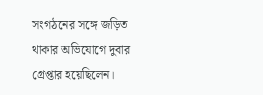সংগঠনের সঙ্গে জড়িত থাকার অভিযোগে দুবার গ্রেপ্তার হয়েছিলেন।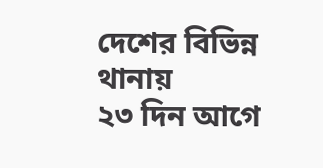দেশের বিভিন্ন থানায়
২৩ দিন আগে